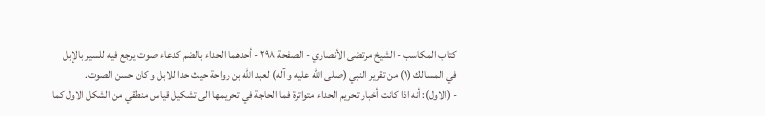كتاب المكاسب - الشيخ مرتضى الأنصاري - الصفحة ٢٩٨ - أحدهما الحداء بالضم كدعاء صوت يرجع فيه للسير بالإبل
في المسالك (١) من تقرير النبي (صلى اللّه عليه و آله) لعبد اللّه بن رواحة حيث حدا للابل و كان حسن الصوت.
- (الاول): أنه اذا كانت أخبار تحريم الحداء متواترة فما الحاجة في تحريمها الى تشكيل قياس منطقي من الشكل الاول كما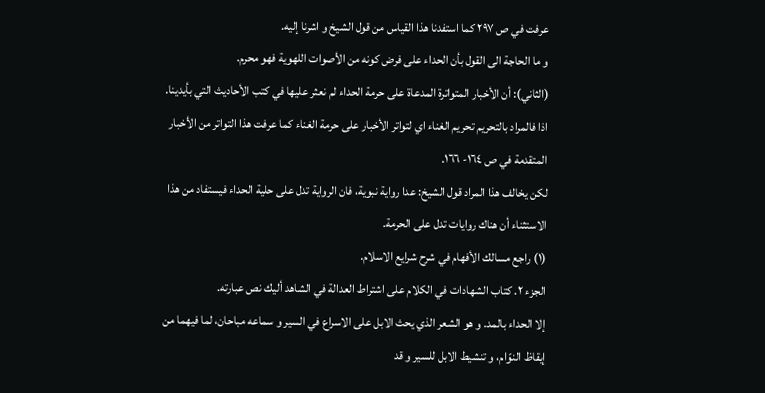عرفت في ص ٢٩٧ كما استفدنا هذا القياس من قول الشيخ و اشرنا إليه.
و ما الحاجة الى القول بأن الحداء على فرض كونه من الأصوات اللهوية فهو محرم.
(الثاني): أن الأخبار المتواترة المدعاة على حرمة الحداء لم نعثر عليها في كتب الأحاديث التي بأيدينا.
اذا فالمراد بالتحريم تحريم الغناء اي لتواتر الأخبار على حرمة الغناء كما عرفت هذا التواتر من الأخبار المتقدمة في ص ١٦٤- ١٦٦.
لكن يخالف هذا المراد قول الشيخ: عدا رواية نبوية، فان الرواية تدل على حلية الحداء فيستفاد من هذا الاستثناء أن هناك روايات تدل على الحرمة.
(١) راجع مسالك الأفهام في شرح شرايع الاسلام.
الجزء ٢. كتاب الشهادات في الكلام على اشتراط العدالة في الشاهد أليك نص عبارته.
إلا الحداء بالمد. و هو الشعر الذي يحث الابل على الاسراع في السير و سماعه مباحان، لما فيهما من إيقاظ النوّام، و تنشيط الابل للسير و قد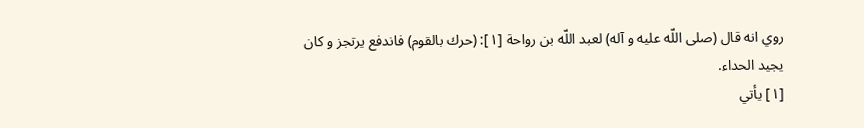روي انه قال (صلى اللّه عليه و آله) لعبد اللّه بن رواحة [١]: (حرك بالقوم) فاندفع يرتجز و كان يجيد الحداء.
[١] يأتي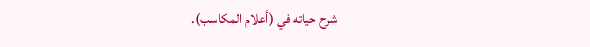شرح حياته في (أعلام المكاسب).